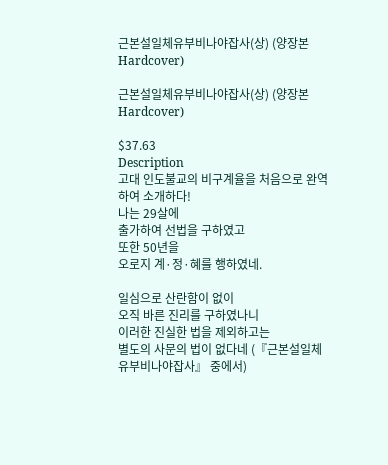근본설일체유부비나야잡사(상) (양장본 Hardcover)

근본설일체유부비나야잡사(상) (양장본 Hardcover)

$37.63
Description
고대 인도불교의 비구계율을 처음으로 완역하여 소개하다!
나는 29살에
출가하여 선법을 구하였고
또한 50년을
오로지 계·정·혜를 행하였네.

일심으로 산란함이 없이
오직 바른 진리를 구하였나니
이러한 진실한 법을 제외하고는
별도의 사문의 법이 없다네 (『근본설일체유부비나야잡사』 중에서)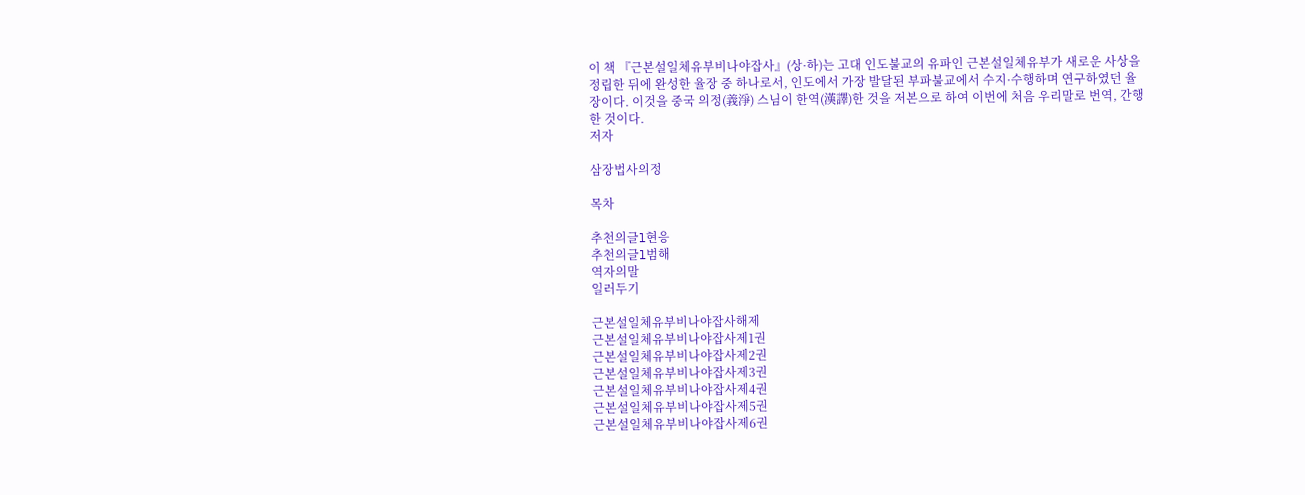이 책 『근본설일체유부비나야잡사』(상·하)는 고대 인도불교의 유파인 근본설일체유부가 새로운 사상을 정립한 뒤에 완성한 율장 중 하나로서, 인도에서 가장 발달된 부파불교에서 수지·수행하며 연구하였던 율장이다. 이것을 중국 의정(義淨) 스님이 한역(漢譯)한 것을 저본으로 하여 이번에 처음 우리말로 번역, 간행한 것이다.
저자

삼장법사의정

목차

추천의글l현응
추천의글l범해
역자의말
일러두기

근본설일체유부비나야잡사해제
근본설일체유부비나야잡사제1권
근본설일체유부비나야잡사제2권
근본설일체유부비나야잡사제3권
근본설일체유부비나야잡사제4권
근본설일체유부비나야잡사제5권
근본설일체유부비나야잡사제6권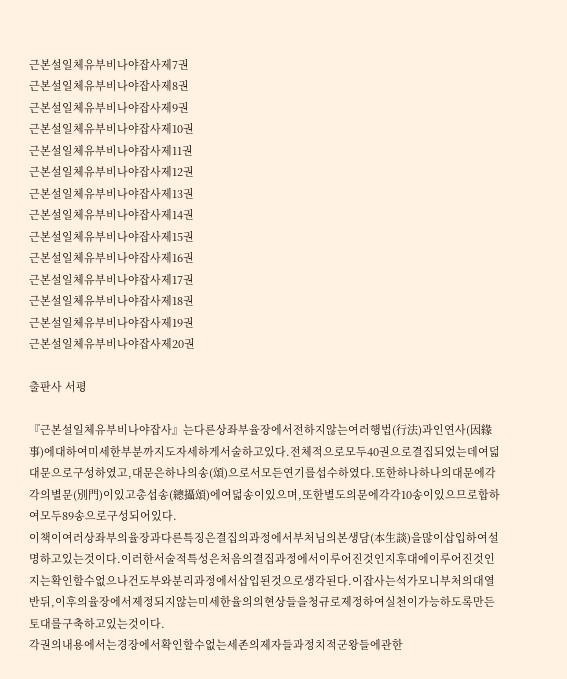근본설일체유부비나야잡사제7권
근본설일체유부비나야잡사제8권
근본설일체유부비나야잡사제9권
근본설일체유부비나야잡사제10권
근본설일체유부비나야잡사제11권
근본설일체유부비나야잡사제12권
근본설일체유부비나야잡사제13권
근본설일체유부비나야잡사제14권
근본설일체유부비나야잡사제15권
근본설일체유부비나야잡사제16권
근본설일체유부비나야잡사제17권
근본설일체유부비나야잡사제18권
근본설일체유부비나야잡사제19권
근본설일체유부비나야잡사제20권

출판사 서평

『근본설일체유부비나야잡사』는다른상좌부율장에서전하지않는여러행법(行法)과인연사(因緣事)에대하여미세한부분까지도자세하게서술하고있다.전체적으로모두40권으로결집되었는데여덟대문으로구성하였고,대문은하나의송(頌)으로서모든연기를섭수하였다.또한하나하나의대문에각각의별문(別門)이있고총섭송(總攝頌)에여덟송이있으며,또한별도의문에각각10송이있으므로합하여모두89송으로구성되어있다.
이책이여러상좌부의율장과다른특징은결집의과정에서부처님의본생담(本生談)을많이삽입하여설명하고있는것이다.이러한서술적특성은처음의결집과정에서이루어진것인지후대에이루어진것인지는확인할수없으나건도부와분리과정에서삽입된것으로생각된다.이잡사는석가모니부처의대열반뒤,이후의율장에서제정되지않는미세한율의의현상들을청규로제정하여실천이가능하도록만든토대를구축하고있는것이다.
각권의내용에서는경장에서확인할수없는세존의제자들과정치적군왕들에관한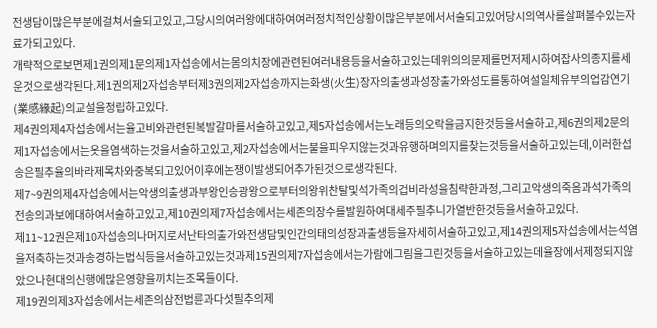전생담이많은부분에걸쳐서술되고있고,그당시의여러왕에대하여여러정치적인상황이많은부분에서서술되고있어당시의역사를살펴볼수있는자료가되고있다.
개략적으로보면제1권의제1문의제1자섭송에서는몸의치장에관련된여러내용등을서술하고있는데위의의문제를먼저제시하여잡사의종지를세운것으로생각된다.제1권의제2자섭송부터제3권의제2자섭송까지는화생(火生)장자의출생과성장출가와성도를통하여설일체유부의업감연기(業感緣起)의교설을정립하고있다.
제4권의제4자섭송에서는율고비와관련된복발갈마를서술하고있고,제5자섭송에서는노래등의오락을금지한것등을서술하고,제6권의제2문의제1자섭송에서는옷을염색하는것을서술하고있고,제2자섭송에서는불을피우지않는것과유행하며의지를찾는것등을서술하고있는데,이러한섭송은필추율의바라제목차와중복되고있어이후에논쟁이발생되어추가된것으로생각된다.
제7~9권의제4자섭송에서는악생의출생과부왕인승광왕으로부터의왕위찬탈및석가족의겁비라성을침략한과정,그리고악생의죽음과석가족의전송의과보에대하여서술하고있고,제10권의제7자섭송에서는세존의장수를발원하여대세주필추니가열반한것등을서술하고있다.
제11~12권은제10자섭송의나머지로서난타의출가와전생담및인간의태의성장과출생등을자세히서술하고있고,제14권의제5자섭송에서는석염을저축하는것과송경하는법식등을서술하고있는것과제15권의제7자섭송에서는가람에그림을그린것등을서술하고있는데율장에서제정되지않았으나현대의신행에많은영향을끼치는조목들이다.
제19권의제3자섭송에서는세존의삼전법륜과다섯필추의제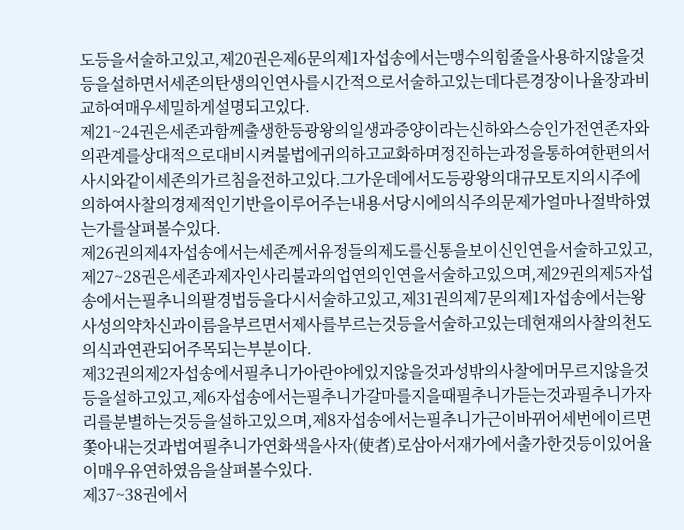도등을서술하고있고,제20권은제6문의제1자섭송에서는맹수의힘줄을사용하지않을것등을설하면서세존의탄생의인연사를시간적으로서술하고있는데다른경장이나율장과비교하여매우세밀하게설명되고있다.
제21~24권은세존과함께출생한등광왕의일생과증양이라는신하와스승인가전연존자와의관계를상대적으로대비시켜불법에귀의하고교화하며정진하는과정을통하여한편의서사시와같이세존의가르침을전하고있다.그가운데에서도등광왕의대규모토지의시주에의하여사찰의경제적인기반을이루어주는내용서당시에의식주의문제가얼마나절박하였는가를살펴볼수있다.
제26권의제4자섭송에서는세존께서유정들의제도를신통을보이신인연을서술하고있고,제27~28권은세존과제자인사리불과의업연의인연을서술하고있으며,제29권의제5자섭송에서는필추니의팔경법등을다시서술하고있고,제31권의제7문의제1자섭송에서는왕사성의약차신과이름을부르면서제사를부르는것등을서술하고있는데현재의사찰의천도의식과연관되어주목되는부분이다.
제32권의제2자섭송에서필추니가아란야에있지않을것과성밖의사찰에머무르지않을것등을설하고있고,제6자섭송에서는필추니가갈마를지을때필추니가듣는것과필추니가자리를분별하는것등을설하고있으며,제8자섭송에서는필추니가근이바뀌어세번에이르면쫓아내는것과법여필추니가연화색을사자(使者)로삼아서재가에서출가한것등이있어율이매우유연하였음을살펴볼수있다.
제37~38권에서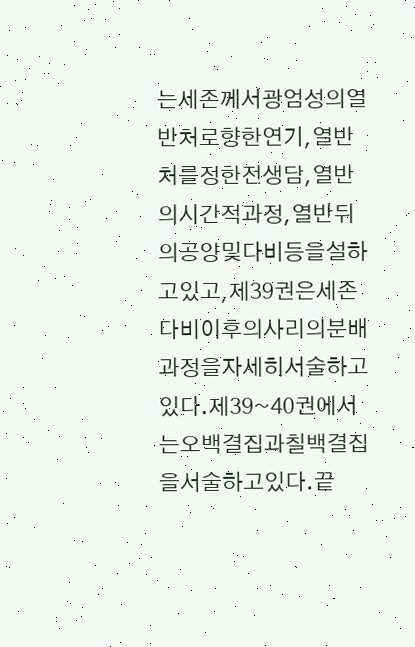는세존께서광엄성의열반처로향한연기,열반처를정한전생담,열반의시간적과정,열반뒤의공양및다비등을설하고있고,제39권은세존다비이후의사리의분배과정을자세히서술하고있다.제39~40권에서는오백결집과칠백결집을서술하고있다.끝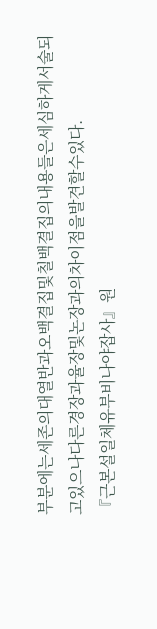부분에는세존의대열반과오백결집및칠백결집의내용들은세심하게서술되고있으나다른경장과율장및논장과의차이점을발견할수있다.
『근본설일체유부비나야잡사』원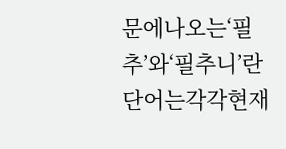문에나오는‘필추’와‘필추니’란단어는각각현재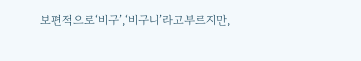보편적으로‘비구’,‘비구니’라고부르지만,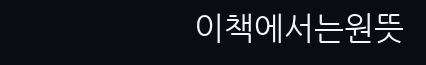이책에서는원뜻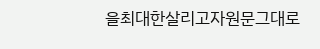을최대한살리고자원문그대로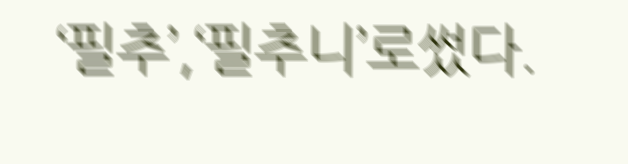‘필추’,‘필추니’로썼다.